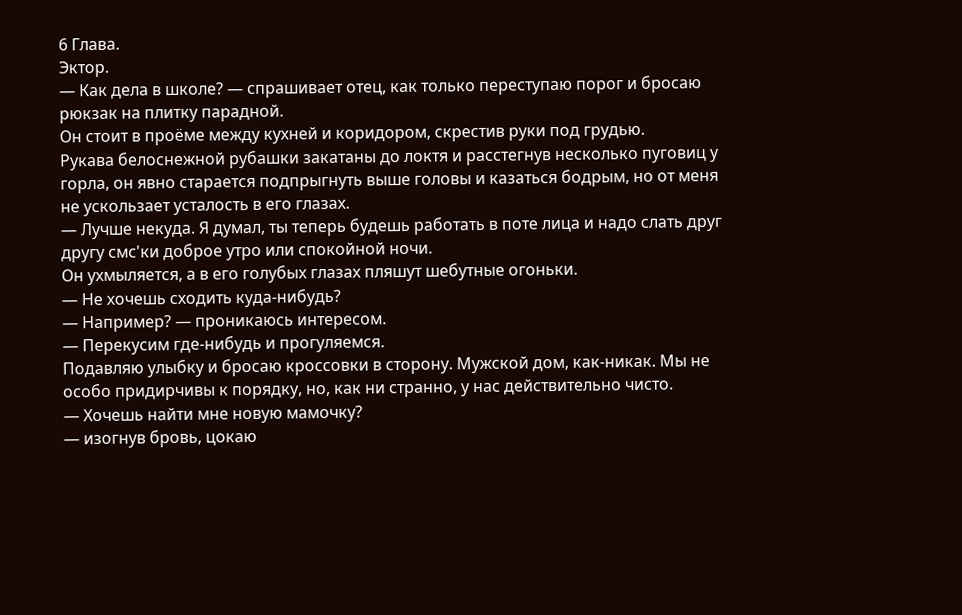6 Глава.
Эктор.
— Как дела в школе? — спрашивает отец, как только переступаю порог и бросаю рюкзак на плитку парадной.
Он стоит в проёме между кухней и коридором, скрестив руки под грудью.
Рукава белоснежной рубашки закатаны до локтя и расстегнув несколько пуговиц у горла, он явно старается подпрыгнуть выше головы и казаться бодрым, но от меня не ускользает усталость в его глазах.
— Лучше некуда. Я думал, ты теперь будешь работать в поте лица и надо слать друг другу смс'ки доброе утро или спокойной ночи.
Он ухмыляется, а в его голубых глазах пляшут шебутные огоньки.
— Не хочешь сходить куда-нибудь?
— Например? — проникаюсь интересом.
— Перекусим где-нибудь и прогуляемся.
Подавляю улыбку и бросаю кроссовки в сторону. Мужской дом, как-никак. Мы не особо придирчивы к порядку, но, как ни странно, у нас действительно чисто.
— Хочешь найти мне новую мамочку?
— изогнув бровь, цокаю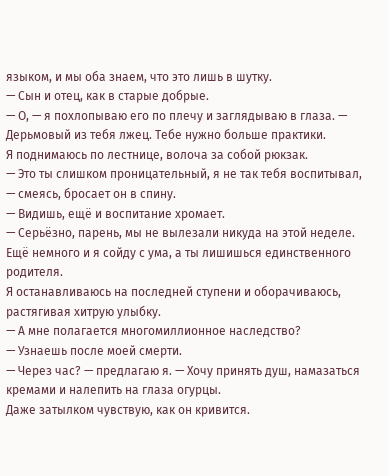языком, и мы оба знаем, что это лишь в шутку.
— Сын и отец, как в старые добрые.
— О, — я похлопываю его по плечу и заглядываю в глаза. — Дерьмовый из тебя лжец. Тебе нужно больше практики.
Я поднимаюсь по лестнице, волоча за собой рюкзак.
— Это ты слишком проницательный, я не так тебя воспитывал, — смеясь, бросает он в спину.
— Видишь, ещё и воспитание хромает.
— Серьёзно, парень, мы не вылезали никуда на этой неделе. Ещё немного и я сойду с ума, а ты лишишься единственного родителя.
Я останавливаюсь на последней ступени и оборачиваюсь, растягивая хитрую улыбку.
— А мне полагается многомиллионное наследство?
— Узнаешь после моей смерти.
— Через час? — предлагаю я. — Хочу принять душ, намазаться кремами и налепить на глаза огурцы.
Даже затылком чувствую, как он кривится.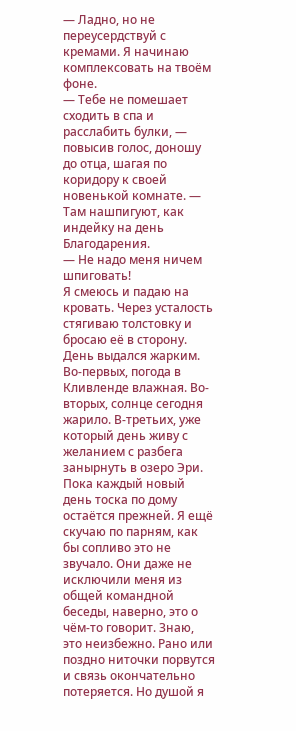— Ладно, но не переусердствуй с кремами. Я начинаю комплексовать на твоём фоне.
— Тебе не помешает сходить в спа и расслабить булки, — повысив голос, доношу до отца, шагая по коридору к своей новенькой комнате. — Там нашпигуют, как индейку на день Благодарения.
— Не надо меня ничем шпиговать!
Я смеюсь и падаю на кровать. Через усталость стягиваю толстовку и бросаю её в сторону.
День выдался жарким. Во-первых, погода в Кливленде влажная. Во-вторых, солнце сегодня жарило. В-третьих, уже который день живу с желанием с разбега занырнуть в озеро Эри. Пока каждый новый день тоска по дому остаётся прежней. Я ещё скучаю по парням, как бы сопливо это не звучало. Они даже не исключили меня из общей командной беседы, наверно, это о чём-то говорит. Знаю, это неизбежно. Рано или поздно ниточки порвутся и связь окончательно потеряется. Но душой я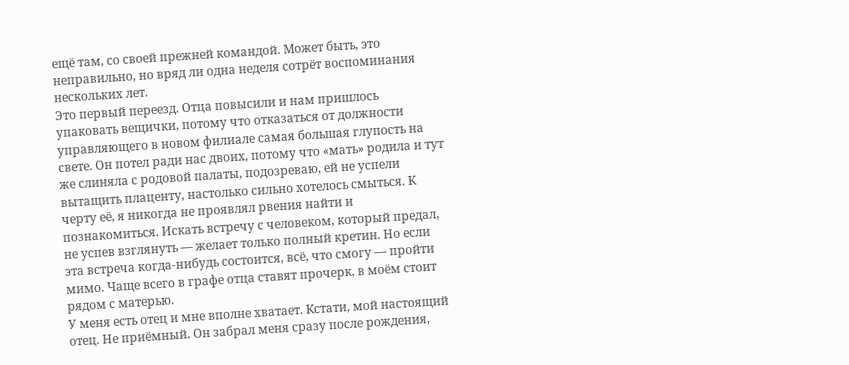ещё там, со своей прежней командой. Может быть, это неправильно, но вряд ли одна неделя сотрёт воспоминания нескольких лет.
Это первый переезд. Отца повысили и нам пришлось упаковать вещички, потому что отказаться от должности управляющего в новом филиале самая большая глупость на свете. Он потел ради нас двоих, потому что «мать» родила и тут же слиняла с родовой палаты, подозреваю, ей не успели вытащить плаценту, настолько сильно хотелось смыться. К черту её, я никогда не проявлял рвения найти и познакомиться. Искать встречу с человеком, который предал, не успев взглянуть — желает только полный кретин. Но если эта встреча когда-нибудь состоится, всё, что смогу — пройти мимо. Чаще всего в графе отца ставят прочерк, в моём стоит рядом с матерью.
У меня есть отец и мне вполне хватает. Кстати, мой настоящий отец. Не приёмный. Он забрал меня сразу после рождения,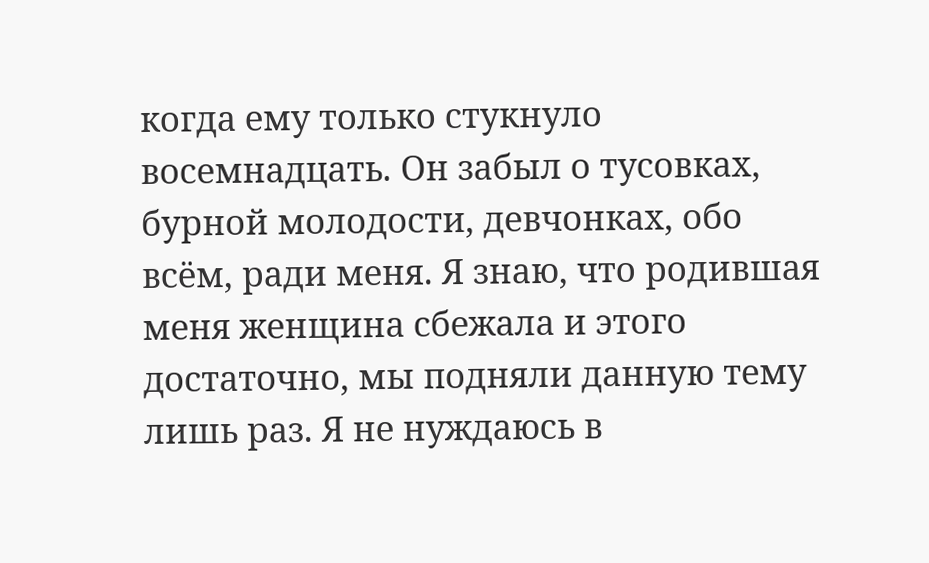когда ему только стукнуло восемнадцать. Он забыл о тусовках, бурной молодости, девчонках, обо всём, ради меня. Я знаю, что родившая меня женщина сбежала и этого достаточно, мы подняли данную тему лишь раз. Я не нуждаюсь в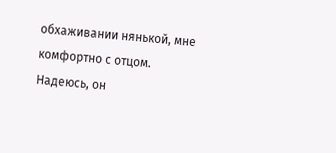обхаживании нянькой, мне комфортно с отцом. Надеюсь, он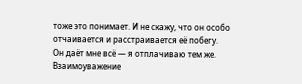тоже это понимает. И не скажу, что он особо отчаивается и расстраивается её побегу.
Он даёт мне всё — я отплачиваю тем же. Взаимоуважение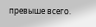превыше всего.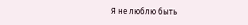Я не люблю быть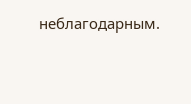неблагодарным.